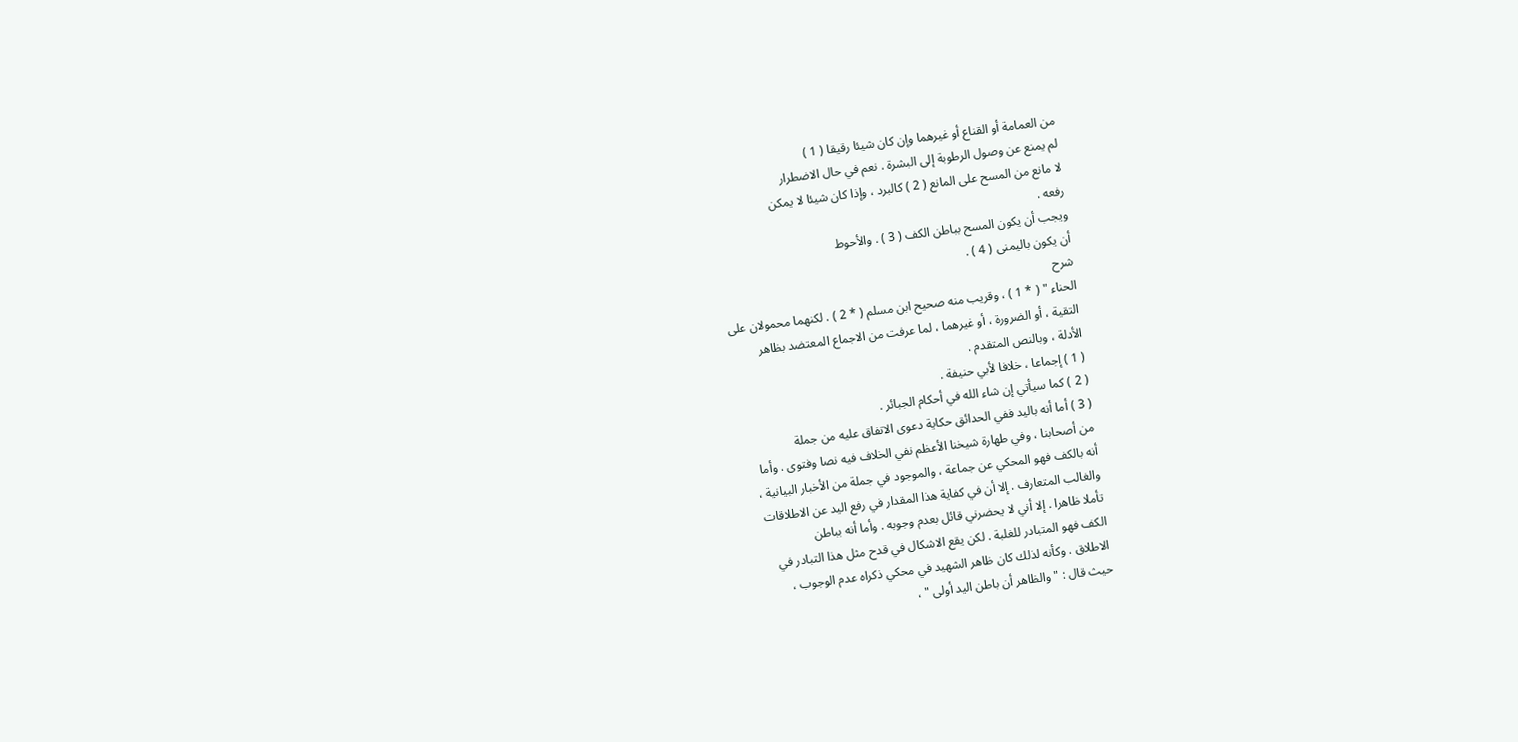من العمامة أو القناع أو غيرهما وإن كان شيئا رقيقا ( 1 )
لم يمنع عن وصول الرطوبة إلى البشرة . نعم في حال الاضطرار
لا مانع من المسح على المانع ( 2 ) كالبرد ، وإذا كان شيئا لا يمكن
رفعه .
ويجب أن يكون المسح بباطن الكف ( 3 ) . والأحوط
أن يكون باليمنى ( 4 ) .
شرح
الحناء " ( * 1 ) ، وقريب منه صحيح ابن مسلم ( * 2 ) . لكنهما محمولان على
التقية ، أو الضرورة ، أو غيرهما ، لما عرفت من الاجماع المعتضد بظاهر
الأدلة ، وبالنص المتقدم .
( 1 ) إجماعا ، خلافا لأبي حنيفة .
( 2 ) كما سيأتي إن شاء الله في أحكام الجبائر .
( 3 ) أما أنه باليد ففي الحدائق حكاية دعوى الاتفاق عليه من جملة
من أصحابنا ، وفي طهارة شيخنا الأعظم نفي الخلاف فيه نصا وفتوى . وأما
أنه بالكف فهو المحكي عن جماعة ، والموجود في جملة من الأخبار البيانية ،
والغالب المتعارف . إلا أن في كفاية هذا المقدار في رفع اليد عن الاطلاقات
تأملا ظاهرا . إلا أني لا يحضرني قائل بعدم وجوبه . وأما أنه بباطن
الكف فهو المتبادر للغلبة . لكن يقع الاشكال في قدح مثل هذا التبادر في
الاطلاق . وكأنه لذلك كان ظاهر الشهيد في محكي ذكراه عدم الوجوب ،
حيث قال : " والظاهر أن باطن اليد أولى " ،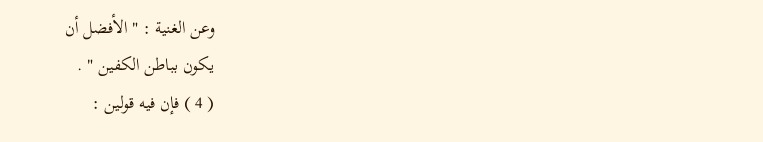وعن الغنية : " الأفضل أن
يكون بباطن الكفين " .
( 4 ) فإن فيه قولين :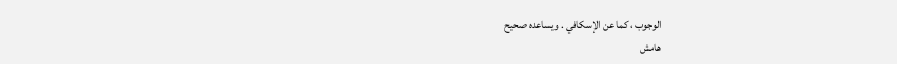الوجوب ، كما عن الإسكافي . ويساعده صحيح
هامش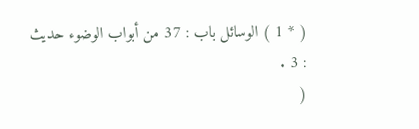( * 1 ) الوسائل باب : 37 من أبواب الوضوء حديث : 3 .
(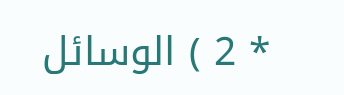* 2 ) الوسائل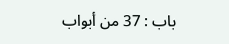باب : 37 من أبواب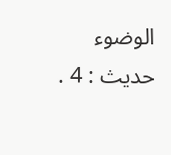الوضوء حديث : 4 .